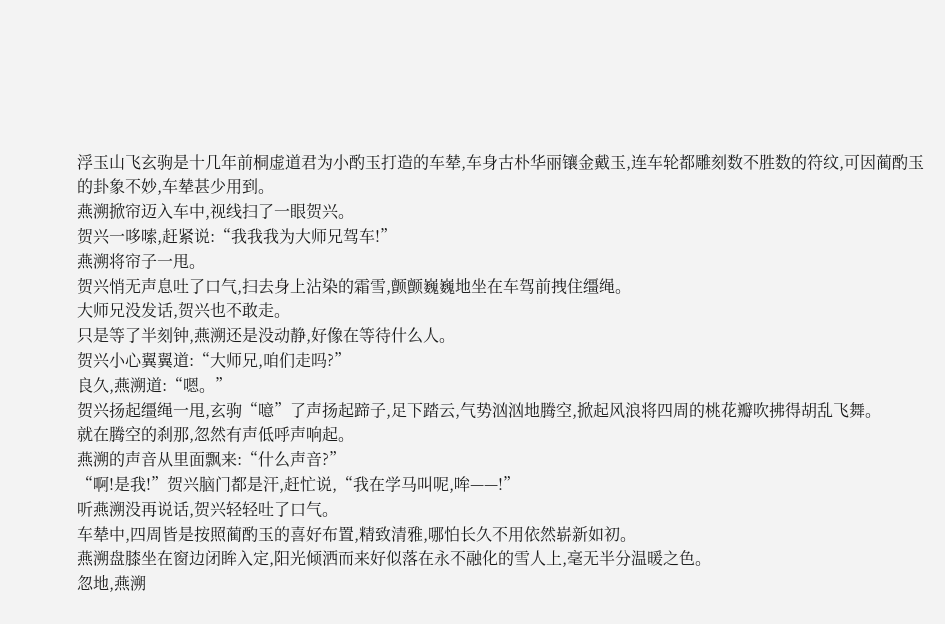浮玉山飞玄驹是十几年前桐虚道君为小酌玉打造的车辇,车身古朴华丽镶金戴玉,连车轮都雕刻数不胜数的符纹,可因蔺酌玉的卦象不妙,车辇甚少用到。
燕溯掀帘迈入车中,视线扫了一眼贺兴。
贺兴一哆嗦,赶紧说:“我我我为大师兄驾车!”
燕溯将帘子一甩。
贺兴悄无声息吐了口气,扫去身上沾染的霜雪,颤颤巍巍地坐在车驾前拽住缰绳。
大师兄没发话,贺兴也不敢走。
只是等了半刻钟,燕溯还是没动静,好像在等待什么人。
贺兴小心翼翼道:“大师兄,咱们走吗?”
良久,燕溯道:“嗯。”
贺兴扬起缰绳一甩,玄驹“噫”了声扬起蹄子,足下踏云,气势汹汹地腾空,掀起风浪将四周的桃花瓣吹拂得胡乱飞舞。
就在腾空的刹那,忽然有声低呼声响起。
燕溯的声音从里面飘来:“什么声音?”
“啊!是我!”贺兴脑门都是汗,赶忙说,“我在学马叫呢,哞——!”
听燕溯没再说话,贺兴轻轻吐了口气。
车辇中,四周皆是按照蔺酌玉的喜好布置,精致清雅,哪怕长久不用依然崭新如初。
燕溯盘膝坐在窗边闭眸入定,阳光倾洒而来好似落在永不融化的雪人上,毫无半分温暖之色。
忽地,燕溯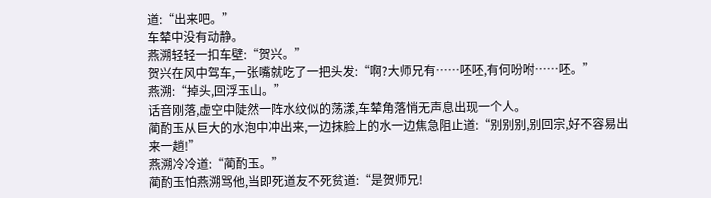道:“出来吧。”
车辇中没有动静。
燕溯轻轻一扣车壁:“贺兴。”
贺兴在风中驾车,一张嘴就吃了一把头发:“啊?大师兄有……呸呸,有何吩咐……呸。”
燕溯:“掉头,回浮玉山。”
话音刚落,虚空中陡然一阵水纹似的荡漾,车辇角落悄无声息出现一个人。
蔺酌玉从巨大的水泡中冲出来,一边抹脸上的水一边焦急阻止道:“别别别,别回宗,好不容易出来一趟!”
燕溯冷冷道:“蔺酌玉。”
蔺酌玉怕燕溯骂他,当即死道友不死贫道:“是贺师兄!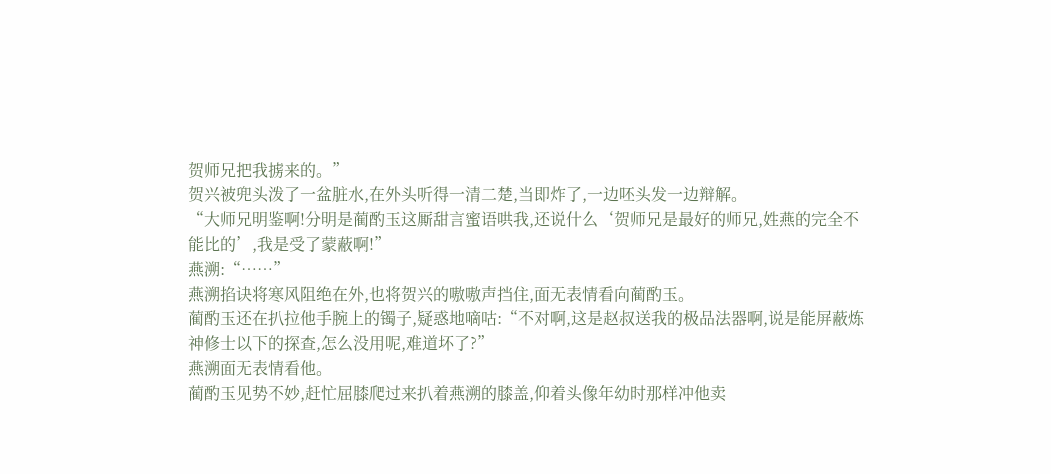贺师兄把我掳来的。”
贺兴被兜头泼了一盆脏水,在外头听得一清二楚,当即炸了,一边呸头发一边辩解。
“大师兄明鉴啊!分明是蔺酌玉这厮甜言蜜语哄我,还说什么‘贺师兄是最好的师兄,姓燕的完全不能比的’,我是受了蒙蔽啊!”
燕溯:“……”
燕溯掐诀将寒风阻绝在外,也将贺兴的嗷嗷声挡住,面无表情看向蔺酌玉。
蔺酌玉还在扒拉他手腕上的镯子,疑惑地嘀咕:“不对啊,这是赵叔送我的极品法器啊,说是能屏蔽炼神修士以下的探查,怎么没用呢,难道坏了?”
燕溯面无表情看他。
蔺酌玉见势不妙,赶忙屈膝爬过来扒着燕溯的膝盖,仰着头像年幼时那样冲他卖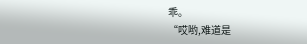乖。
“哎哟,难道是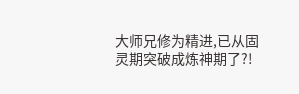大师兄修为精进,已从固灵期突破成炼神期了?!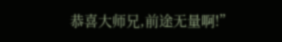恭喜大师兄,前途无量啊!”